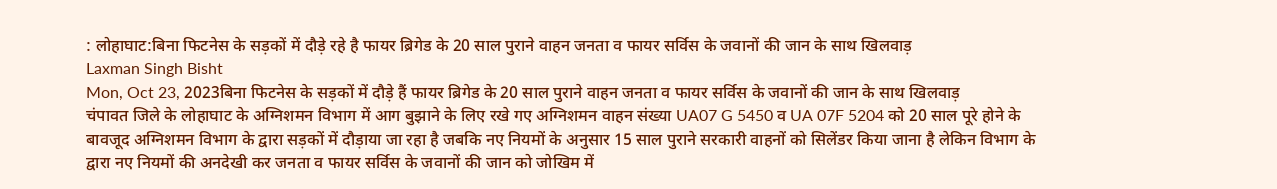: लोहाघाट:बिना फिटनेस के सड़कों में दौड़े रहे है फायर ब्रिगेड के 20 साल पुराने वाहन जनता व फायर सर्विस के जवानों की जान के साथ खिलवाड़
Laxman Singh Bisht
Mon, Oct 23, 2023बिना फिटनेस के सड़कों में दौड़े हैं फायर ब्रिगेड के 20 साल पुराने वाहन जनता व फायर सर्विस के जवानों की जान के साथ खिलवाड़
चंपावत जिले के लोहाघाट के अग्निशमन विभाग में आग बुझाने के लिए रखे गए अग्निशमन वाहन संख्या UA07 G 5450 व UA 07F 5204 को 20 साल पूरे होने के बावजूद अग्निशमन विभाग के द्वारा सड़कों में दौड़ाया जा रहा है जबकि नए नियमों के अनुसार 15 साल पुराने सरकारी वाहनों को सिलेंडर किया जाना है लेकिन विभाग के द्वारा नए नियमों की अनदेखी कर जनता व फायर सर्विस के जवानों की जान को जोखिम में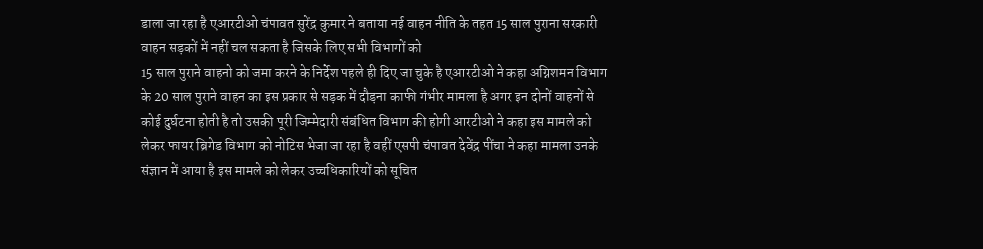डाला जा रहा है एआरटीओ चंपावत सुरेंद्र कुमार ने बताया नई वाहन नीति के तहत 15 साल पुराना सरकारी वाहन सड़कों में नहीं चल सकता है जिसके लिए सभी विभागों को
15 साल पुराने वाहनो को जमा करने के निर्देश पहले ही दिए जा चुके है एआरटीओ ने कहा अग्निशमन विभाग के 20 साल पुराने वाहन का इस प्रकार से सड़क में दौड़ना काफी गंभीर मामला है अगर इन दोनों वाहनों से कोई दुर्घटना होती है तो उसकी पूरी जिम्मेदारी संबंधित विभाग की होगी आरटीओ ने कहा इस मामले को लेकर फायर ब्रिगेड विभाग को नोटिस भेजा जा रहा है वहीं एसपी चंपावत देवेंद्र पींचा ने कहा मामला उनके संज्ञान में आया है इस मामले को लेकर उच्चधिकारियों को सूचित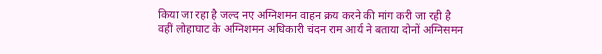किया जा रहा है जल्द नए अग्निशमन वाहन क्रय करने की मांग करी जा रही है
वहीं लोहाघाट के अग्निशमन अधिकारी चंदन राम आर्य ने बताया दोनों अग्निसमन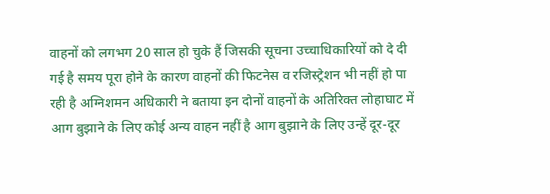वाहनों को लगभग 20 साल हो चुके हैं जिसकी सूचना उच्चाधिकारियों को दे दी गई है समय पूरा होने के कारण वाहनों की फिटनेस व रजिस्ट्रेशन भी नहीं हो पा रही है अग्निशमन अधिकारी ने बताया इन दोनों वाहनों के अतिरिक्त लोहाघाट में आग बुझाने के लिए कोई अन्य वाहन नहीं है आग बुझाने के लिए उन्हें दूर-दूर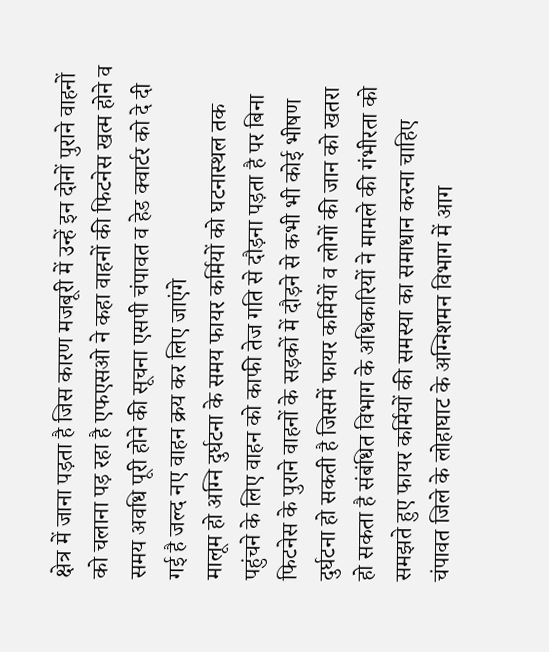क्षेत्र में जाना पड़ता है जिस कारण मजबूरी में उन्हें इन दोनों पुराने वाहनों को चलाना पड़ रहा है एफएसओ ने कहा वाहनों की फिटनेस खत्म होने व समय अवधि पूरी होने की सूचना एसपी चंपावत व हेड क्वार्टर को दे दी गई है जल्द नए वाहन क्रय कर लिए जाएंगे
मालूम हो अग्नि दुर्घटना के समय फायर कर्मियों को घटनास्थल तक पहुंचने के लिए वाहन को काफी तेज गति से दौड़ना पड़ता है पर बिना फिटनेस के पुराने वाहनों के सड़कों में दौड़ने से कभी भी कोई भीषण दुर्घटना हो सकती है जिसमें फायर कर्मियों व लोगों की जान को खतरा हो सकता है संबंधित विभाग के अधिकारियों ने मामले की गंभीरता को समझते हुए फायर कर्मियों की समस्या का समाधान करना चाहिए
चंपावत जिले के लोहाघाट के अग्निशमन विभाग में आग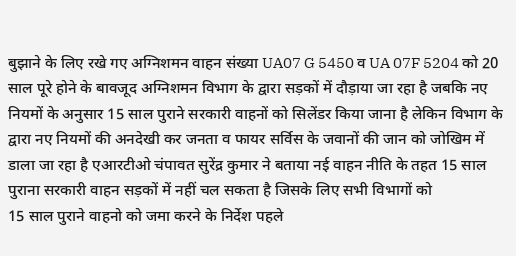बुझाने के लिए रखे गए अग्निशमन वाहन संख्या UA07 G 5450 व UA 07F 5204 को 20 साल पूरे होने के बावजूद अग्निशमन विभाग के द्वारा सड़कों में दौड़ाया जा रहा है जबकि नए नियमों के अनुसार 15 साल पुराने सरकारी वाहनों को सिलेंडर किया जाना है लेकिन विभाग के द्वारा नए नियमों की अनदेखी कर जनता व फायर सर्विस के जवानों की जान को जोखिम में डाला जा रहा है एआरटीओ चंपावत सुरेंद्र कुमार ने बताया नई वाहन नीति के तहत 15 साल पुराना सरकारी वाहन सड़कों में नहीं चल सकता है जिसके लिए सभी विभागों को
15 साल पुराने वाहनो को जमा करने के निर्देश पहले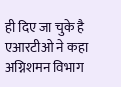ही दिए जा चुके है एआरटीओ ने कहा अग्निशमन विभाग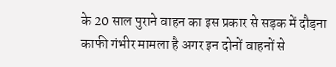के 20 साल पुराने वाहन का इस प्रकार से सड़क में दौड़ना काफी गंभीर मामला है अगर इन दोनों वाहनों से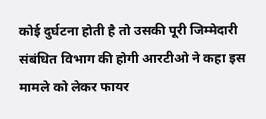कोई दुर्घटना होती है तो उसकी पूरी जिम्मेदारी संबंधित विभाग की होगी आरटीओ ने कहा इस मामले को लेकर फायर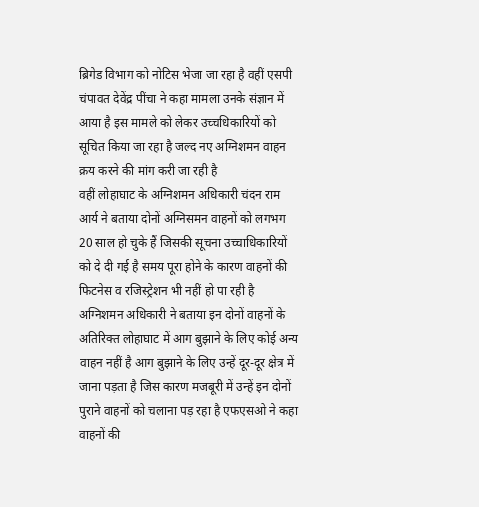ब्रिगेड विभाग को नोटिस भेजा जा रहा है वहीं एसपी चंपावत देवेंद्र पींचा ने कहा मामला उनके संज्ञान में आया है इस मामले को लेकर उच्चधिकारियों को सूचित किया जा रहा है जल्द नए अग्निशमन वाहन क्रय करने की मांग करी जा रही है
वहीं लोहाघाट के अग्निशमन अधिकारी चंदन राम आर्य ने बताया दोनों अग्निसमन वाहनों को लगभग 20 साल हो चुके हैं जिसकी सूचना उच्चाधिकारियों को दे दी गई है समय पूरा होने के कारण वाहनों की फिटनेस व रजिस्ट्रेशन भी नहीं हो पा रही है अग्निशमन अधिकारी ने बताया इन दोनों वाहनों के अतिरिक्त लोहाघाट में आग बुझाने के लिए कोई अन्य वाहन नहीं है आग बुझाने के लिए उन्हें दूर-दूर क्षेत्र में जाना पड़ता है जिस कारण मजबूरी में उन्हें इन दोनों पुराने वाहनों को चलाना पड़ रहा है एफएसओ ने कहा वाहनों की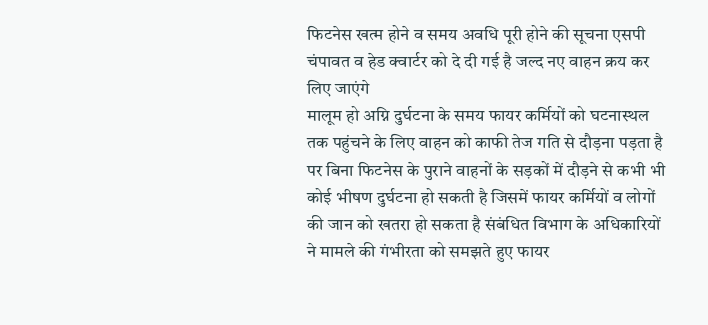फिटनेस खत्म होने व समय अवधि पूरी होने की सूचना एसपी चंपावत व हेड क्वार्टर को दे दी गई है जल्द नए वाहन क्रय कर लिए जाएंगे
मालूम हो अग्नि दुर्घटना के समय फायर कर्मियों को घटनास्थल तक पहुंचने के लिए वाहन को काफी तेज गति से दौड़ना पड़ता है पर बिना फिटनेस के पुराने वाहनों के सड़कों में दौड़ने से कभी भी कोई भीषण दुर्घटना हो सकती है जिसमें फायर कर्मियों व लोगों की जान को खतरा हो सकता है संबंधित विभाग के अधिकारियों ने मामले की गंभीरता को समझते हुए फायर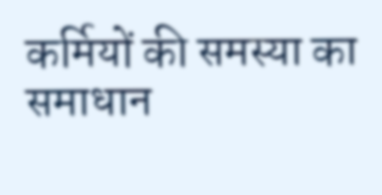कर्मियों की समस्या का समाधान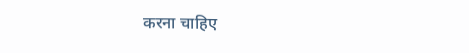करना चाहिए